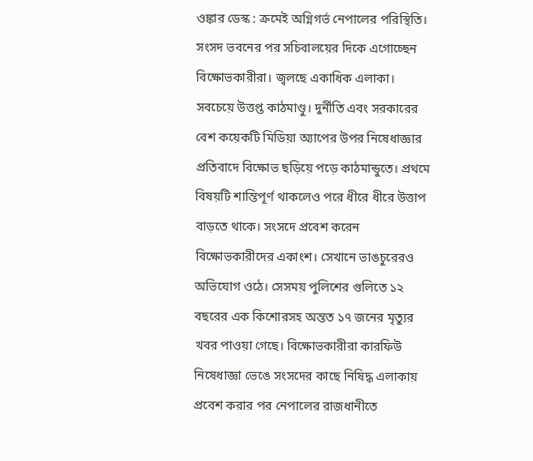ওঙ্কার ডেস্ক : ক্রমেই অগ্নিগর্ভ নেপালের পরিস্থিতি। সংসদ ভবনের পর সচিবালয়ের দিকে এগোচ্ছেন বিক্ষোভকারীরা। জ্বলছে একাধিক এলাকা। সবচেয়ে উত্তপ্ত কাঠমাণ্ডু। দুর্নীতি এবং সরকারের বেশ কয়েকটি মিডিয়া অ্যাপের উপর নিষেধাজ্ঞার প্রতিবাদে বিক্ষোভ ছড়িয়ে পড়ে কাঠমান্ডুতে। প্রথমে বিষয়টি শান্তিপূর্ণ থাকলেও পরে ধীরে ধীরে উত্তাপ বাড়তে থাকে। সংসদে প্রবেশ করেন বিক্ষোভকারীদের একাংশ। সেখানে ভাঙচুরেরও অভিযোগ ওঠে। সেসময় পুলিশের গুলিতে ১২ বছরের এক কিশোরসহ অন্তত ১৭ জনের মৃত্যুর খবর পাওয়া গেছে। বিক্ষোভকারীরা কারফিউ নিষেধাজ্ঞা ভেঙে সংসদের কাছে নিষিদ্ধ এলাকায় প্রবেশ করার পর নেপালের রাজধানীতে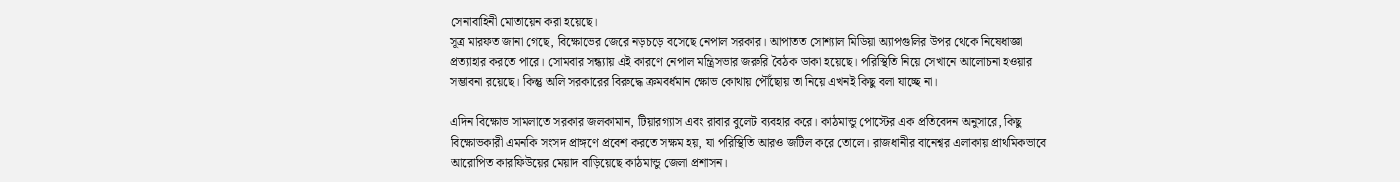সেনাবাহিনী মোতায়েন করা হয়েছে।
সূত্র মারফত জানা গেছে, বিক্ষোভের জেরে নড়চড়ে বসেছে নেপাল সরকার। আপাতত সোশ্যাল মিডিয়া অ্যাপগুলির উপর থেকে নিষেধাজ্ঞা প্রত্যাহার করতে পারে। সোমবার সন্ধ্যায় এই কারণে নেপাল মন্ত্রিসভার জরুরি বৈঠক ডাকা হয়েছে। পরিস্থিতি নিয়ে সেখানে আলোচনা হওয়ার সম্ভাবনা রয়েছে। কিন্তু অলি সরকারের বিরুদ্ধে ক্রমবর্ধমান ক্ষোভ কোথায় পৌঁছোয় তা নিয়ে এখনই কিছু বলা যাচ্ছে না।

এদিন বিক্ষোভ সামলাতে সরকার জলকামান, টিয়ারগ্যাস এবং রাবার বুলেট ব্যবহার করে। কাঠমান্ডু পোস্টের এক প্রতিবেদন অনুসারে, কিছু বিক্ষোভকারী এমনকি সংসদ প্রাঙ্গণে প্রবেশ করতে সক্ষম হয়, যা পরিস্থিতি আরও জটিল করে তোলে। রাজধানীর বানেশ্বর এলাকায় প্রাথমিকভাবে আরোপিত কারফিউয়ের মেয়াদ বাড়িয়েছে কাঠমান্ডু জেলা প্রশাসন।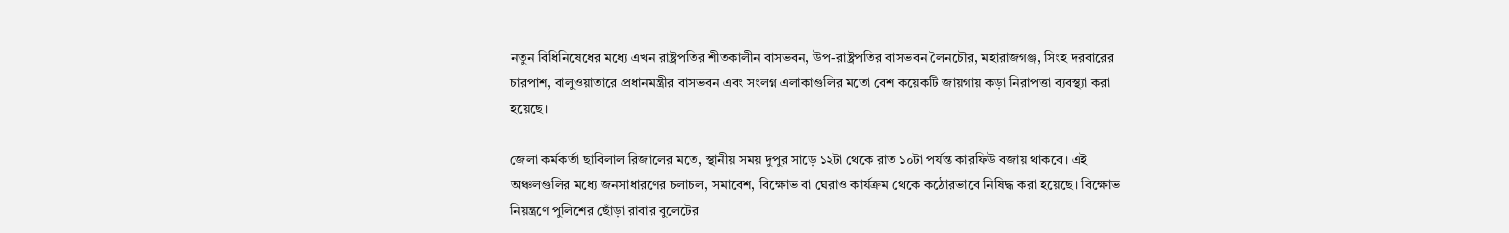নতুন বিধিনিষেধের মধ্যে এখন রাষ্ট্রপতির শীতকালীন বাসভবন, উপ-রাষ্ট্রপতির বাসভবন লৈনচৌর, মহারাজগঞ্জ, সিংহ দরবারের চারপাশ, বালুওয়াতারে প্রধানমন্ত্রীর বাসভবন এবং সংলগ্ন এলাকাগুলির মতো বেশ কয়েকটি জায়গায় কড়া নিরাপত্তা ব্যবস্থ্যা করা হয়েছে।

জেলা কর্মকর্তা ছাবিলাল রিজালের মতে, স্থানীয় সময় দুপুর সাড়ে ১২টা থেকে রাত ১০টা পর্যন্ত কারফিউ বজায় থাকবে। এই অঞ্চলগুলির মধ্যে জনসাধারণের চলাচল, সমাবেশ, বিক্ষোভ বা ঘেরাও কার্যক্রম থেকে কঠোরভাবে নিষিদ্ধ করা হয়েছে। বিক্ষোভ নিয়ন্ত্রণে পুলিশের ছোঁড়া রাবার বুলেটের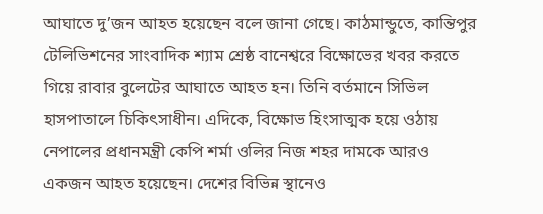আঘাতে দু’জন আহত হয়েছেন বলে জানা গেছে। কাঠমান্ডুতে, কান্তিপুর টেলিভিশনের সাংবাদিক শ্যাম শ্রেষ্ঠ বানেশ্বরে বিক্ষোভের খবর করতে গিয়ে রাবার বুলেটের আঘাতে আহত হন। তিনি বর্তমানে সিভিল হাসপাতালে চিকিৎসাধীন। এদিকে, বিক্ষোভ হিংসাত্মক হয়ে ওঠায় নেপালের প্রধানমন্ত্রী কেপি শর্মা ওলির নিজ শহর দামকে আরও একজন আহত হয়েছেন। দেশের বিভিন্ন স্থানেও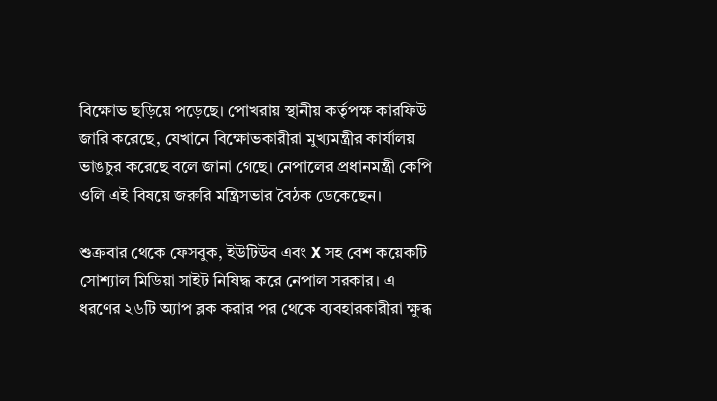বিক্ষোভ ছড়িয়ে পড়েছে। পোখরায় স্থানীয় কর্তৃপক্ষ কারফিউ জারি করেছে, যেখানে বিক্ষোভকারীরা মুখ্যমন্ত্রীর কার্যালয় ভাঙচুর করেছে বলে জানা গেছে। নেপালের প্রধানমন্ত্রী কেপি ওলি এই বিষয়ে জরুরি মন্ত্রিসভার বৈঠক ডেকেছেন।

শুক্রবার থেকে ফেসবুক, ইউটিউব এবং X সহ বেশ কয়েকটি সোশ্যাল মিডিয়া সাইট নিষিদ্ধ করে নেপাল সরকার। এ ধরণের ২৬টি অ্যাপ ব্লক করার পর থেকে ব্যবহারকারীরা ক্ষুব্ধ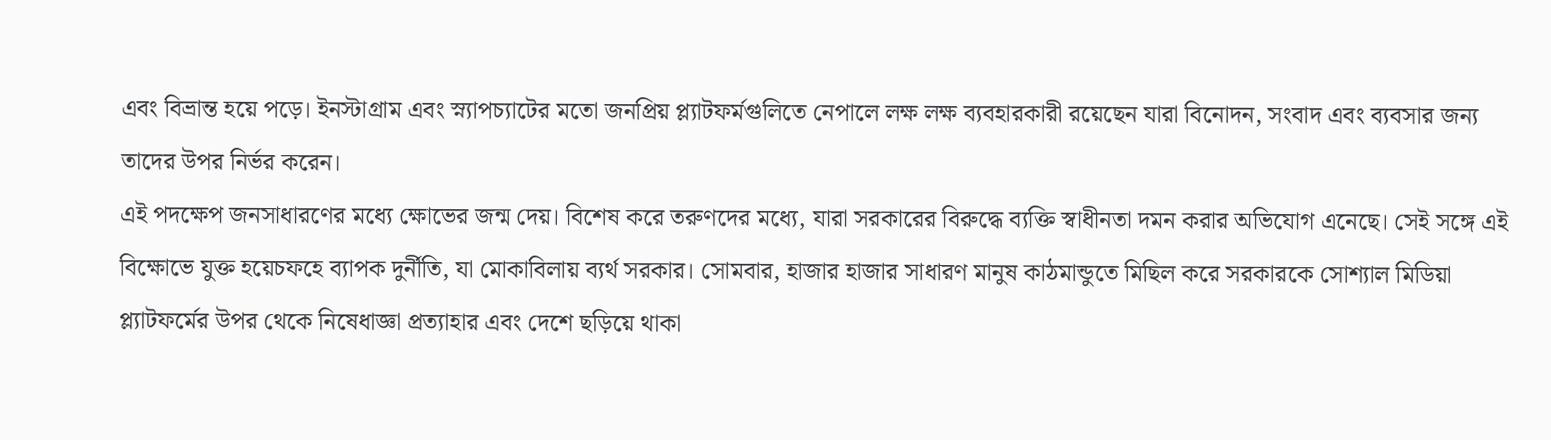এবং বিভ্রান্ত হয়ে পড়ে। ইনস্টাগ্রাম এবং স্ন্যাপচ্যাটের মতো জনপ্রিয় প্ল্যাটফর্মগুলিতে নেপালে লক্ষ লক্ষ ব্যবহারকারী রয়েছেন যারা বিনোদন, সংবাদ এবং ব্যবসার জন্য তাদের উপর নির্ভর করেন।
এই পদক্ষেপ জনসাধারণের মধ্যে ক্ষোভের জন্ম দেয়। বিশেষ করে তরুণদের মধ্যে, যারা সরকারের বিরুদ্ধে ব্যক্তি স্বাধীনতা দমন করার অভিযোগ এনেছে। সেই সঙ্গে এই বিক্ষোভে যুক্ত হয়েচফহে ব্যাপক দুর্নীতি, যা মোকাবিলায় ব্যর্থ সরকার। সোমবার, হাজার হাজার সাধারণ মানুষ কাঠমান্ডুতে মিছিল করে সরকারকে সোশ্যাল মিডিয়া প্ল্যাটফর্মের উপর থেকে নিষেধাজ্ঞা প্রত্যাহার এবং দেশে ছড়িয়ে থাকা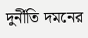দুর্নীতি দমনের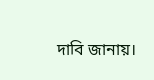দাবি জানায়।